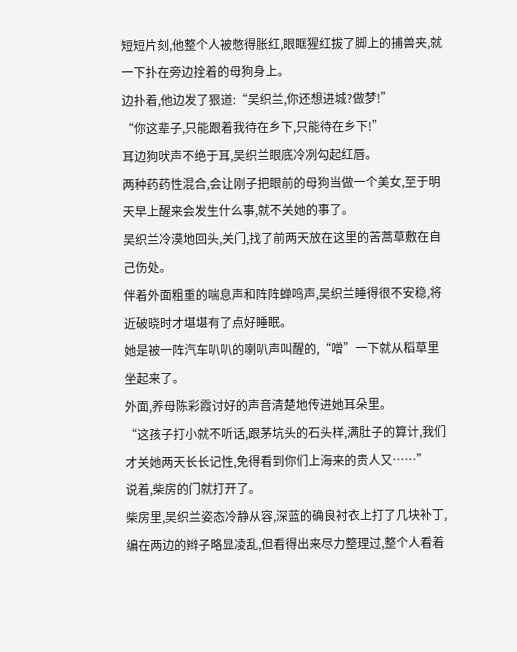短短片刻,他整个人被憋得胀红,眼眶猩红拔了脚上的捕兽夹,就一下扑在旁边拴着的母狗身上。
边扑着,他边发了狠道:“吴织兰,你还想进城?做梦!”
“你这辈子,只能跟着我待在乡下,只能待在乡下!”
耳边狗吠声不绝于耳,吴织兰眼底冷冽勾起红唇。
两种药药性混合,会让刚子把眼前的母狗当做一个美女,至于明天早上醒来会发生什么事,就不关她的事了。
吴织兰冷漠地回头,关门,找了前两天放在这里的苦蒿草敷在自己伤处。
伴着外面粗重的喘息声和阵阵蝉鸣声,吴织兰睡得很不安稳,将近破晓时才堪堪有了点好睡眠。
她是被一阵汽车叭叭的喇叭声叫醒的,“噌”一下就从稻草里坐起来了。
外面,养母陈彩霞讨好的声音清楚地传进她耳朵里。
“这孩子打小就不听话,跟茅坑头的石头样,满肚子的算计,我们才关她两天长长记性,免得看到你们上海来的贵人又……”
说着,柴房的门就打开了。
柴房里,吴织兰姿态冷静从容,深蓝的确良衬衣上打了几块补丁,编在两边的辫子略显凌乱,但看得出来尽力整理过,整个人看着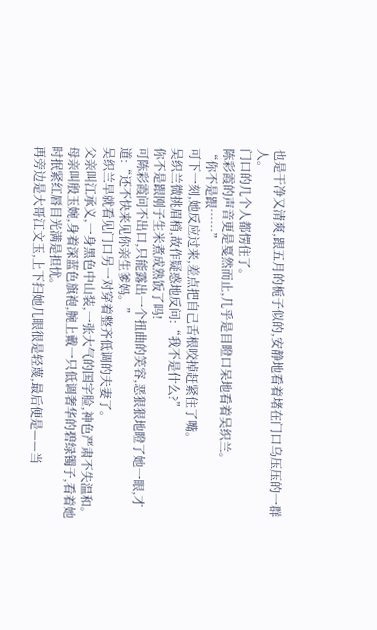也是干净又清爽,跟五月的栀子似的,安静地看着堵在门口乌压压的一群人。
门口的几个人都愣住了。
陈彩霞的声音更是戛然而止,几乎是目瞪口呆地看着吴织兰。
“你不是跟……”
可下一刻,她反应过来,差点把自己舌根咬掉赶紧住了嘴。
吴织兰微挑眉梢,故作疑惑地反问:“我不是什么?”
你不是跟刚子生米煮成熟饭了吗!
可陈彩霞问不出口,只能露出一个扭曲的笑容,恶狠狠地瞪了她一眼,才道:“还不快来见你亲生爹妈。”
吴织兰早就看见门口另一对穿着整齐低调的夫妻了。
父亲叫江承义,一身黑色中山装,一张大气的国字脸,神色严肃不失温和。
母亲叫殷玉婉,身着深蓝色旗袍,腕上戴一只低调奢华的碧绿镯子,看着她时抿紧红唇目光满是担忧。
再旁边是大哥江文玉,上下扫她几眼很是轻蔑,最后便是——当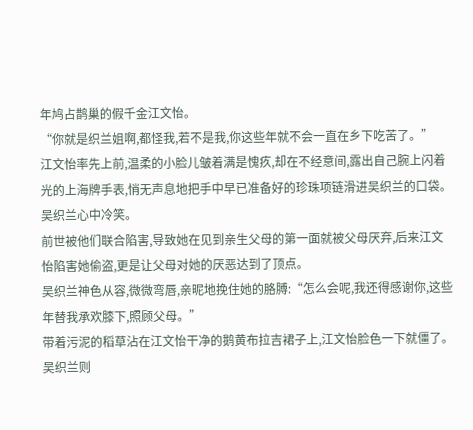年鸠占鹊巢的假千金江文怡。
“你就是织兰姐啊,都怪我,若不是我,你这些年就不会一直在乡下吃苦了。”
江文怡率先上前,温柔的小脸儿皱着满是愧疚,却在不经意间,露出自己腕上闪着光的上海牌手表,悄无声息地把手中早已准备好的珍珠项链滑进吴织兰的口袋。
吴织兰心中冷笑。
前世被他们联合陷害,导致她在见到亲生父母的第一面就被父母厌弃,后来江文怡陷害她偷盗,更是让父母对她的厌恶达到了顶点。
吴织兰神色从容,微微弯唇,亲昵地挽住她的胳膊:“怎么会呢,我还得感谢你,这些年替我承欢膝下,照顾父母。”
带着污泥的稻草沾在江文怡干净的鹅黄布拉吉裙子上,江文怡脸色一下就僵了。
吴织兰则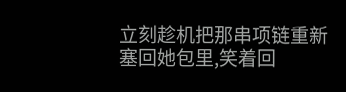立刻趁机把那串项链重新塞回她包里,笑着回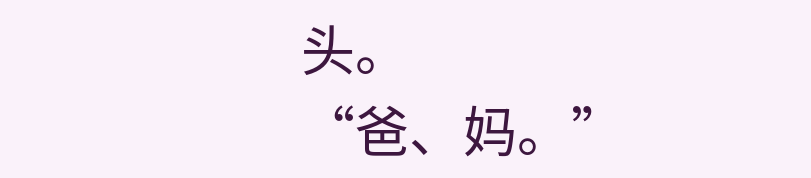头。
“爸、妈。”